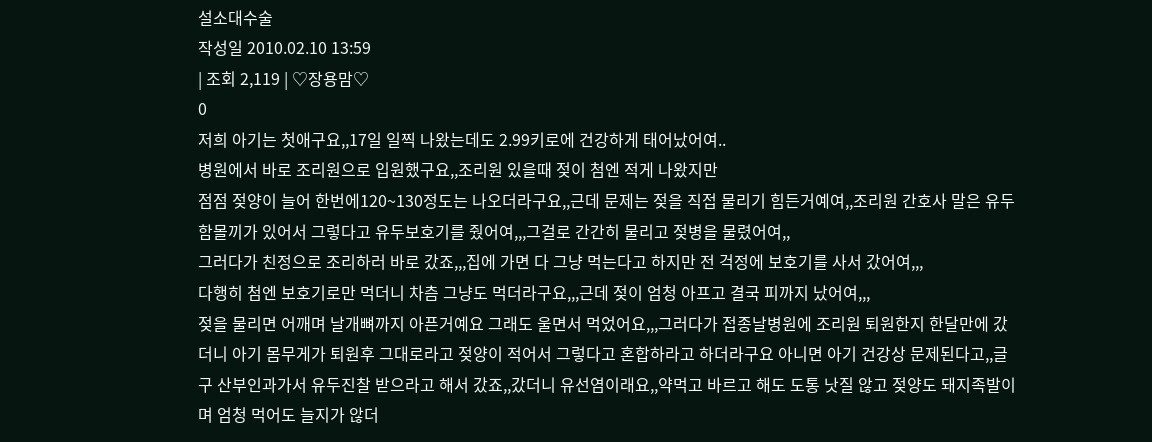설소대수술
작성일 2010.02.10 13:59
| 조회 2,119 | ♡장용맘♡
0
저희 아기는 첫애구요,,17일 일찍 나왔는데도 2.99키로에 건강하게 태어났어여..
병원에서 바로 조리원으로 입원했구요,,조리원 있을때 젖이 첨엔 적게 나왔지만
점점 젖양이 늘어 한번에120~130정도는 나오더라구요,,근데 문제는 젖을 직접 물리기 힘든거예여,,조리원 간호사 말은 유두 함몰끼가 있어서 그렇다고 유두보호기를 줬어여,,,그걸로 간간히 물리고 젖병을 물렸어여,,
그러다가 친정으로 조리하러 바로 갔죠,,,집에 가면 다 그냥 먹는다고 하지만 전 걱정에 보호기를 사서 갔어여,,,
다행히 첨엔 보호기로만 먹더니 차츰 그냥도 먹더라구요,,,근데 젖이 엄청 아프고 결국 피까지 났어여,,,
젖을 물리면 어깨며 날개뼈까지 아픈거예요 그래도 울면서 먹었어요,,,그러다가 접종날병원에 조리원 퇴원한지 한달만에 갔더니 아기 몸무게가 퇴원후 그대로라고 젖양이 적어서 그렇다고 혼합하라고 하더라구요 아니면 아기 건강상 문제된다고,,글구 산부인과가서 유두진찰 받으라고 해서 갔죠,,갔더니 유선염이래요,,약먹고 바르고 해도 도통 낫질 않고 젖양도 돼지족발이며 엄청 먹어도 늘지가 않더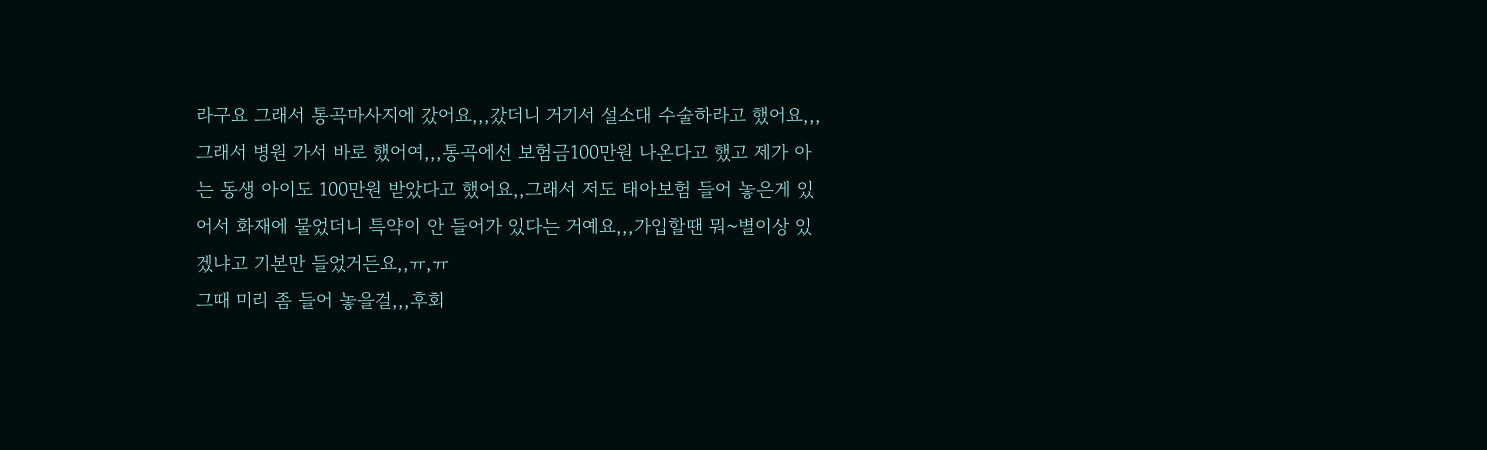라구요 그래서 통곡마사지에 갔어요,,,갔더니 거기서 설소대 수술하라고 했어요,,,그래서 병원 가서 바로 했어여,,,통곡에선 보험금100만원 나온다고 했고 제가 아는 동생 아이도 100만원 받았다고 했어요,,그래서 저도 태아보험 들어 놓은게 있어서 화재에 물었더니 특약이 안 들어가 있다는 거예요,,,가입할땐 뭐~별이상 있겠냐고 기본만 들었거든요,,ㅠ,ㅠ
그때 미리 좀 들어 놓을걸,,,후회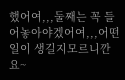했어여,,,둘째는 꼭 들어놓아야겠어여,,,어떤 일이 생길지모르니깐요~